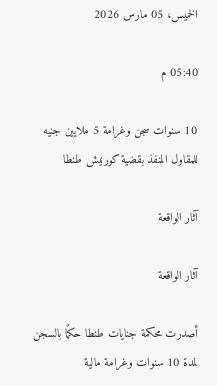الخميس، 05 مارس 2026

05:40 م

10 سنوات سجن وغرامة 5 ملايين جنيه للمقاول المنفذ بقضية كورنيش طنطا

آثار الواقعة

آثار الواقعة

أصدرت محكمة جنايات طنطا حكمًا بالسجن لمدة 10 سنوات وغرامة مالية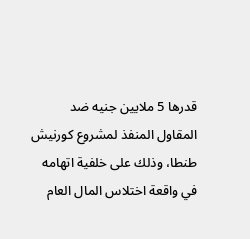قدرها 5 ملايين جنيه ضد المقاول المنفذ لمشروع كورنيش طنطا، وذلك على خلفية اتهامه في واقعة اختلاس المال العام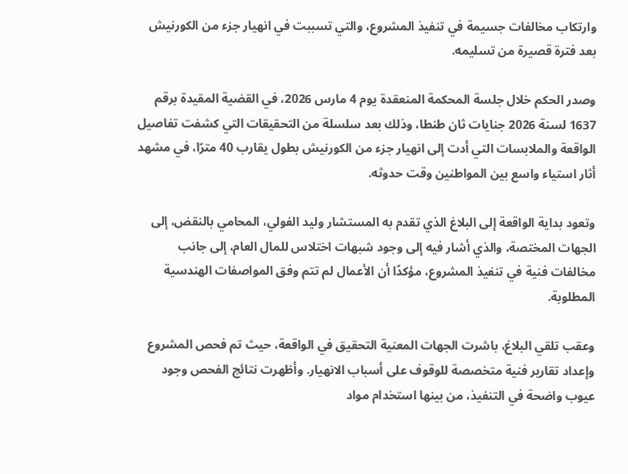وارتكاب مخالفات جسيمة في تنفيذ المشروع، والتي تسببت في انهيار جزء من الكورنيش بعد فترة قصيرة من تسليمه.

وصدر الحكم خلال جلسة المحكمة المنعقدة يوم 4 مارس 2026، في القضية المقيدة برقم 1637 لسنة 2026 جنايات ثان طنطا، وذلك بعد سلسلة من التحقيقات التي كشفت تفاصيل الواقعة والملابسات التي أدت إلى انهيار جزء من الكورنيش بطول يقارب 40 مترًا، في مشهد أثار استياء واسع بين المواطنين وقت حدوثه.

وتعود بداية الواقعة إلى البلاغ الذي تقدم به المستشار وليد الفولي، المحامي بالنقض، إلى الجهات المختصة، والذي أشار فيه إلى وجود شبهات اختلاس للمال العام، إلى جانب مخالفات فنية في تنفيذ المشروع، مؤكدًا أن الأعمال لم تتم وفق المواصفات الهندسية المطلوبة.

وعقب تلقي البلاغ، باشرت الجهات المعنية التحقيق في الواقعة، حيث تم فحص المشروع وإعداد تقارير فنية متخصصة للوقوف على أسباب الانهيار. وأظهرت نتائج الفحص وجود عيوب واضحة في التنفيذ، من بينها استخدام مواد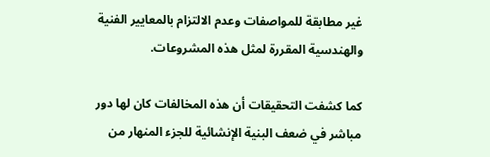غير مطابقة للمواصفات وعدم الالتزام بالمعايير الفنية والهندسية المقررة لمثل هذه المشروعات.

كما كشفت التحقيقات أن هذه المخالفات كان لها دور مباشر في ضعف البنية الإنشائية للجزء المنهار من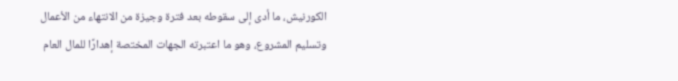الكورنيش، ما أدى إلى سقوطه بعد فترة وجيزة من الانتهاء من الأعمال وتسليم المشروع، وهو ما اعتبرته الجهات المختصة إهدارًا للمال العام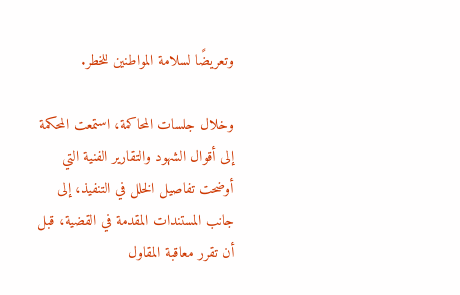وتعريضًا لسلامة المواطنين للخطر.

وخلال جلسات المحاكمة، استمعت المحكمة إلى أقوال الشهود والتقارير الفنية التي أوضحت تفاصيل الخلل في التنفيذ، إلى جانب المستندات المقدمة في القضية، قبل أن تقرر معاقبة المقاول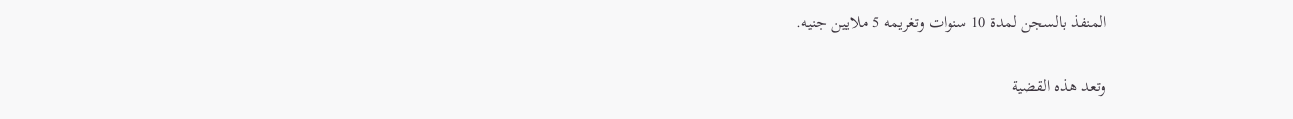المنفذ بالسجن لمدة 10 سنوات وتغريمه 5 ملايين جنيه.

وتعد هذه القضية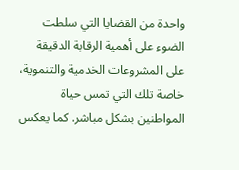واحدة من القضايا التي سلطت الضوء على أهمية الرقابة الدقيقة على المشروعات الخدمية والتنموية، خاصة تلك التي تمس حياة المواطنين بشكل مباشر. كما يعكس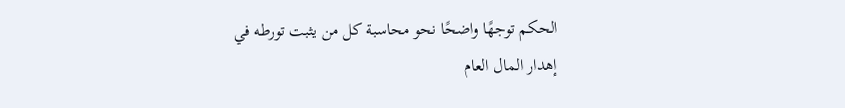الحكم توجهًا واضحًا نحو محاسبة كل من يثبت تورطه في إهدار المال العام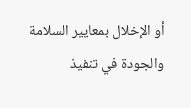أو الإخلال بمعايير السلامة والجودة في تنفيذ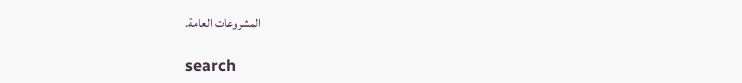المشروعات العامة.

search